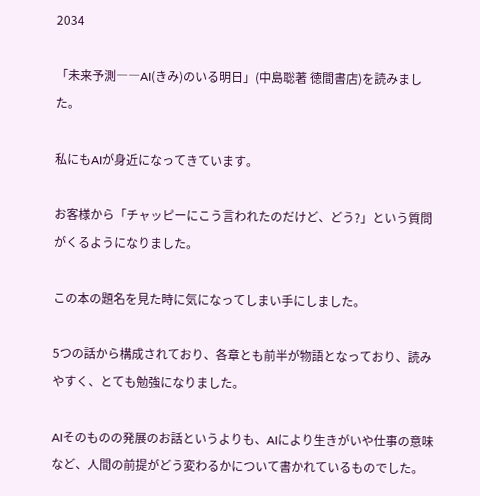2034

「未来予測――AI(きみ)のいる明日」(中島聡著 徳間書店)を読みました。

私にもAIが身近になってきています。

お客様から「チャッピーにこう言われたのだけど、どう?」という質問がくるようになりました。

この本の題名を見た時に気になってしまい手にしました。

5つの話から構成されており、各章とも前半が物語となっており、読みやすく、とても勉強になりました。

AIそのものの発展のお話というよりも、AIにより生きがいや仕事の意味など、人間の前提がどう変わるかについて書かれているものでした。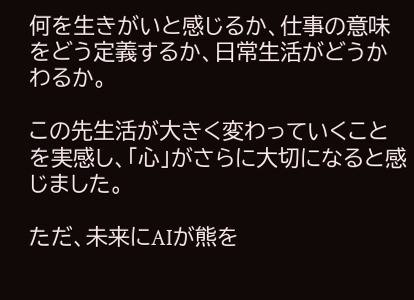何を生きがいと感じるか、仕事の意味をどう定義するか、日常生活がどうかわるか。

この先生活が大きく変わっていくことを実感し、「心」がさらに大切になると感じました。

ただ、未来にAIが熊を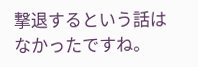撃退するという話はなかったですね。